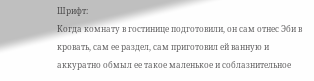Шрифт:
Когда комнату в гостинице подготовили, он сам отнес Эби в кровать, сам ее раздел, сам приготовил ей ванную и аккуратно обмыл ее такое маленькое и соблазнительное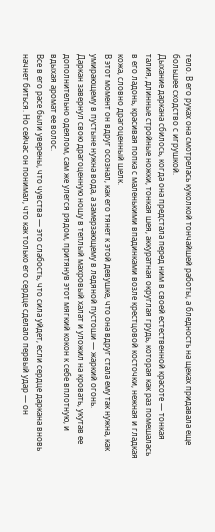тело. В его руках она смотрелась куколкой тончайшей работы, а бледность на щеках придавала еще большее сходство с игрушкой.
Дыхание даркана сбилось, когда она предстала перед ним в своей естественной красоте — тонкая талия, длинные стройные ножки, тонкая шея, аккуратная округлая грудь, которая как раз помешалась в его ладонь, красивая попка с маленькими впадинками возле крестцовой косточки, нежная и гладкая кожа, словно драгоценный шелк.
В этот момент он вдруг осознал, как его тянет к этой девушке, что она вдруг стала ему так нужна, как умирающему в пустыне нужна вода, а замерзающему в ледяной пустоши — жаркий огонь.
Даркан завернул свою драгоценную ношу в теплый махровый халат и уложил на кровать, укутав ее дополнительно одеялом, сам же улегся рядом, притянув этот мягкий кокон к себе вплотную, и вдыхая аромат ее волос.
Все в его расе были уверены, что чувства — это слабость, что сила уйдет, если сердце даркана вновь начнет биться. Но сейчас он понимал, что как только его сердце сделало первый удар — он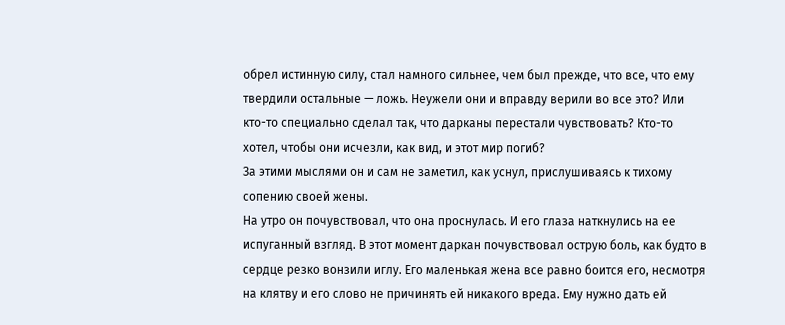обрел истинную силу, стал намного сильнее, чем был прежде, что все, что ему твердили остальные — ложь. Неужели они и вправду верили во все это? Или кто-то специально сделал так, что дарканы перестали чувствовать? Кто-то хотел, чтобы они исчезли, как вид, и этот мир погиб?
За этими мыслями он и сам не заметил, как уснул, прислушиваясь к тихому сопению своей жены.
На утро он почувствовал, что она проснулась. И его глаза наткнулись на ее испуганный взгляд. В этот момент даркан почувствовал острую боль, как будто в сердце резко вонзили иглу. Его маленькая жена все равно боится его, несмотря на клятву и его слово не причинять ей никакого вреда. Ему нужно дать ей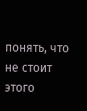понять, что не стоит этого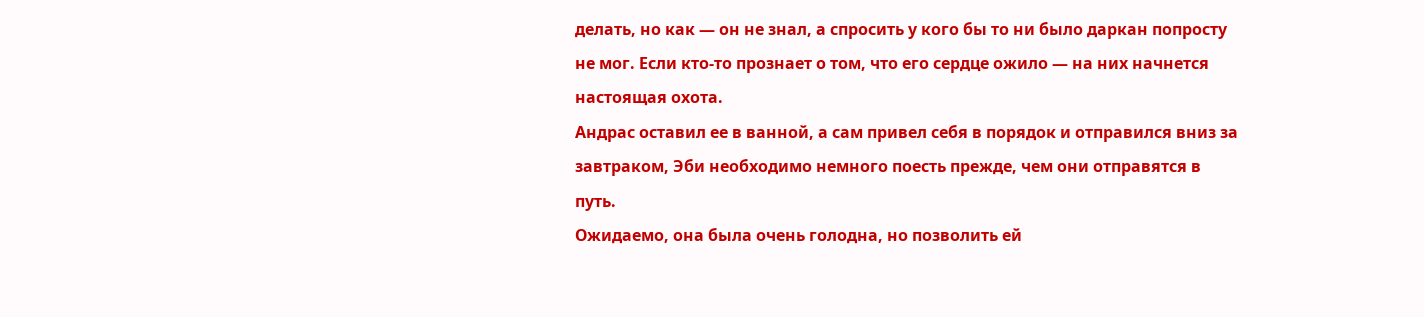делать, но как — он не знал, а спросить у кого бы то ни было даркан попросту не мог. Если кто-то прознает о том, что его сердце ожило — на них начнется настоящая охота.
Андрас оставил ее в ванной, а сам привел себя в порядок и отправился вниз за завтраком, Эби необходимо немного поесть прежде, чем они отправятся в путь.
Ожидаемо, она была очень голодна, но позволить ей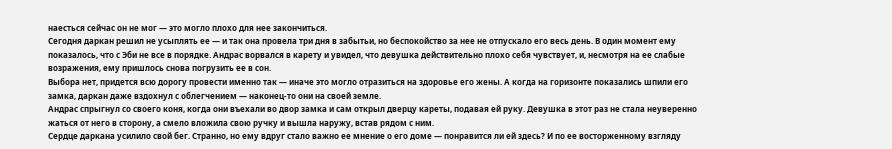наесться сейчас он не мог — это могло плохо для нее закончиться.
Сегодня даркан решил не усыплять ее — и так она провела три дня в забытьи, но беспокойство за нее не отпускало его весь день. В один момент ему показалось, что с Эби не все в порядке. Андрас ворвался в карету и увидел, что девушка действительно плохо себя чувствует, и, несмотря на ее слабые возражения, ему пришлось снова погрузить ее в сон.
Выбора нет, придется всю дорогу провести именно так — иначе это могло отразиться на здоровье его жены. А когда на горизонте показались шпили его замка, даркан даже вздохнул с облегчением — наконец-то они на своей земле.
Андрас спрыгнул со своего коня, когда они въехали во двор замка и сам открыл дверцу кареты, подавая ей руку. Девушка в этот раз не стала неуверенно жаться от него в сторону, а смело вложила свою ручку и вышла наружу, встав рядом с ним.
Сердце даркана усилило свой бег. Странно, но ему вдруг стало важно ее мнение о его доме — понравится ли ей здесь? И по ее восторженному взгляду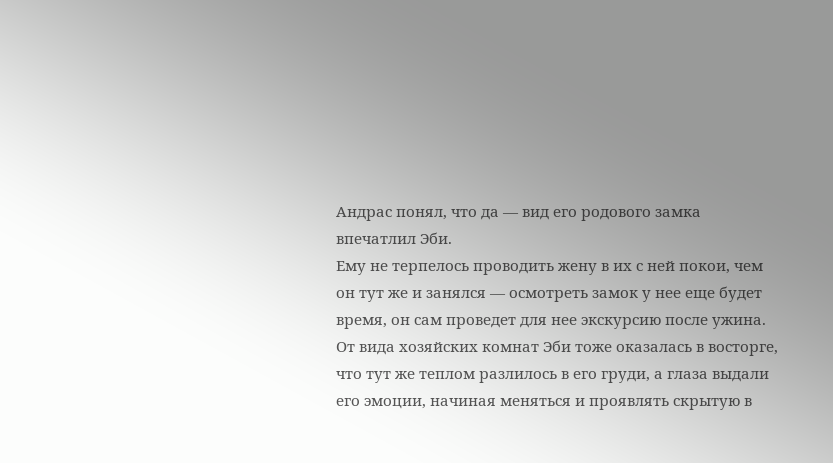Андрас понял, что да — вид его родового замка впечатлил Эби.
Ему не терпелось проводить жену в их с ней покои, чем он тут же и занялся — осмотреть замок у нее еще будет время, он сам проведет для нее экскурсию после ужина.
От вида хозяйских комнат Эби тоже оказалась в восторге, что тут же теплом разлилось в его груди, а глаза выдали его эмоции, начиная меняться и проявлять скрытую в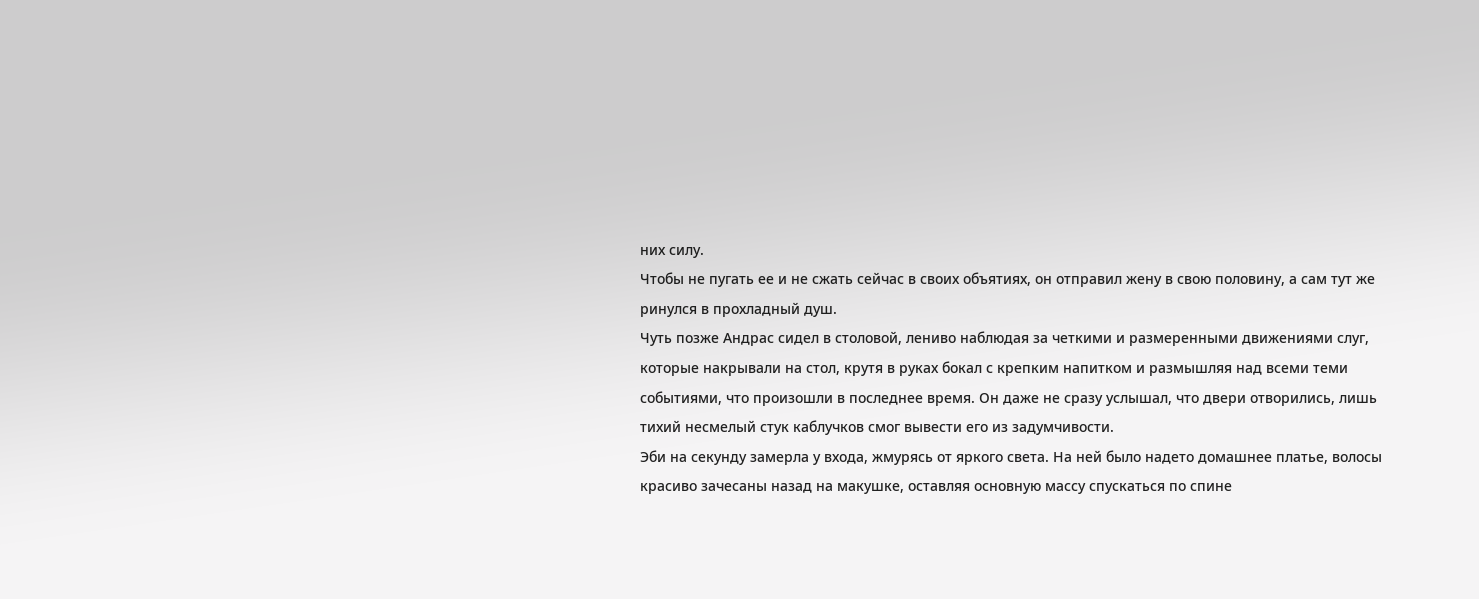них силу.
Чтобы не пугать ее и не сжать сейчас в своих объятиях, он отправил жену в свою половину, а сам тут же ринулся в прохладный душ.
Чуть позже Андрас сидел в столовой, лениво наблюдая за четкими и размеренными движениями слуг, которые накрывали на стол, крутя в руках бокал с крепким напитком и размышляя над всеми теми событиями, что произошли в последнее время. Он даже не сразу услышал, что двери отворились, лишь тихий несмелый стук каблучков смог вывести его из задумчивости.
Эби на секунду замерла у входа, жмурясь от яркого света. На ней было надето домашнее платье, волосы красиво зачесаны назад на макушке, оставляя основную массу спускаться по спине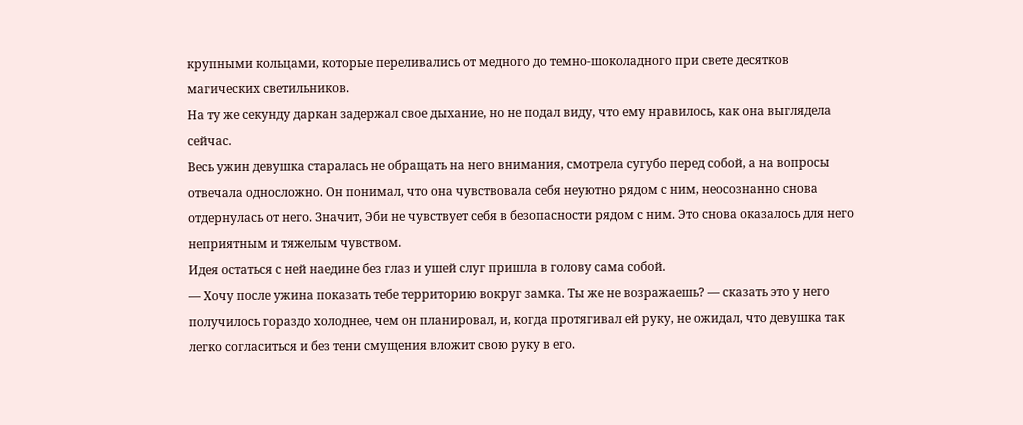крупными кольцами, которые переливались от медного до темно-шоколадного при свете десятков магических светильников.
На ту же секунду даркан задержал свое дыхание, но не подал виду, что ему нравилось, как она выглядела сейчас.
Весь ужин девушка старалась не обращать на него внимания, смотрела сугубо перед собой, а на вопросы отвечала односложно. Он понимал, что она чувствовала себя неуютно рядом с ним, неосознанно снова отдернулась от него. Значит, Эби не чувствует себя в безопасности рядом с ним. Это снова оказалось для него неприятным и тяжелым чувством.
Идея остаться с ней наедине без глаз и ушей слуг пришла в голову сама собой.
— Хочу после ужина показать тебе территорию вокруг замка. Ты же не возражаешь? — сказать это у него получилось гораздо холоднее, чем он планировал, и, когда протягивал ей руку, не ожидал, что девушка так легко согласиться и без тени смущения вложит свою руку в его.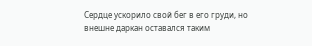Сердце ускорило свой бег в его груди, но внешне даркан оставался таким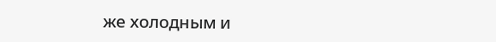же холодным и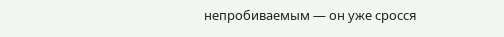непробиваемым — он уже сросся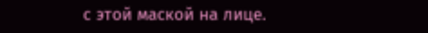с этой маской на лице.